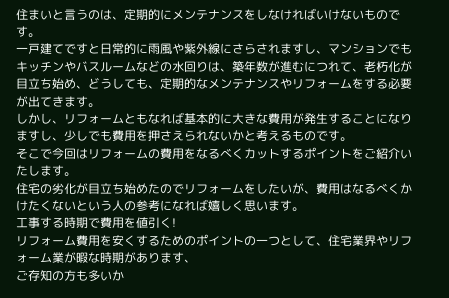住まいと言うのは、定期的にメンテナンスをしなければいけないものです。
一戸建てですと日常的に雨風や紫外線にさらされますし、マンションでもキッチンやバスルームなどの水回りは、築年数が進むにつれて、老朽化が目立ち始め、どうしても、定期的なメンテナンスやリフォームをする必要が出てきます。
しかし、リフォームともなれば基本的に大きな費用が発生することになりますし、少しでも費用を押さえられないかと考えるものです。
そこで今回はリフォームの費用をなるべくカットするポイントをご紹介いたします。
住宅の劣化が目立ち始めたのでリフォームをしたいが、費用はなるべくかけたくないという人の参考になれば嬉しく思います。
工事する時期で費用を値引く!
リフォーム費用を安くするためのポイントの一つとして、住宅業界やリフォーム業が暇な時期があります、
ご存知の方も多いか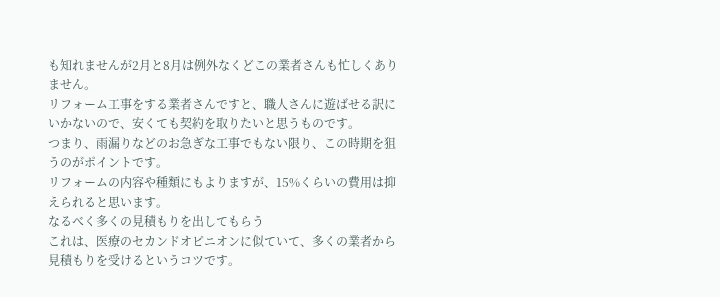も知れませんが2月と8月は例外なくどこの業者さんも忙しくありません。
リフォーム工事をする業者さんですと、職人さんに遊ばせる訳にいかないので、安くても契約を取りたいと思うものです。
つまり、雨漏りなどのお急ぎな工事でもない限り、この時期を狙うのがポイントです。
リフォームの内容や種類にもよりますが、15%くらいの費用は抑えられると思います。
なるべく多くの見積もりを出してもらう
これは、医療のセカンドオピニオンに似ていて、多くの業者から見積もりを受けるというコツです。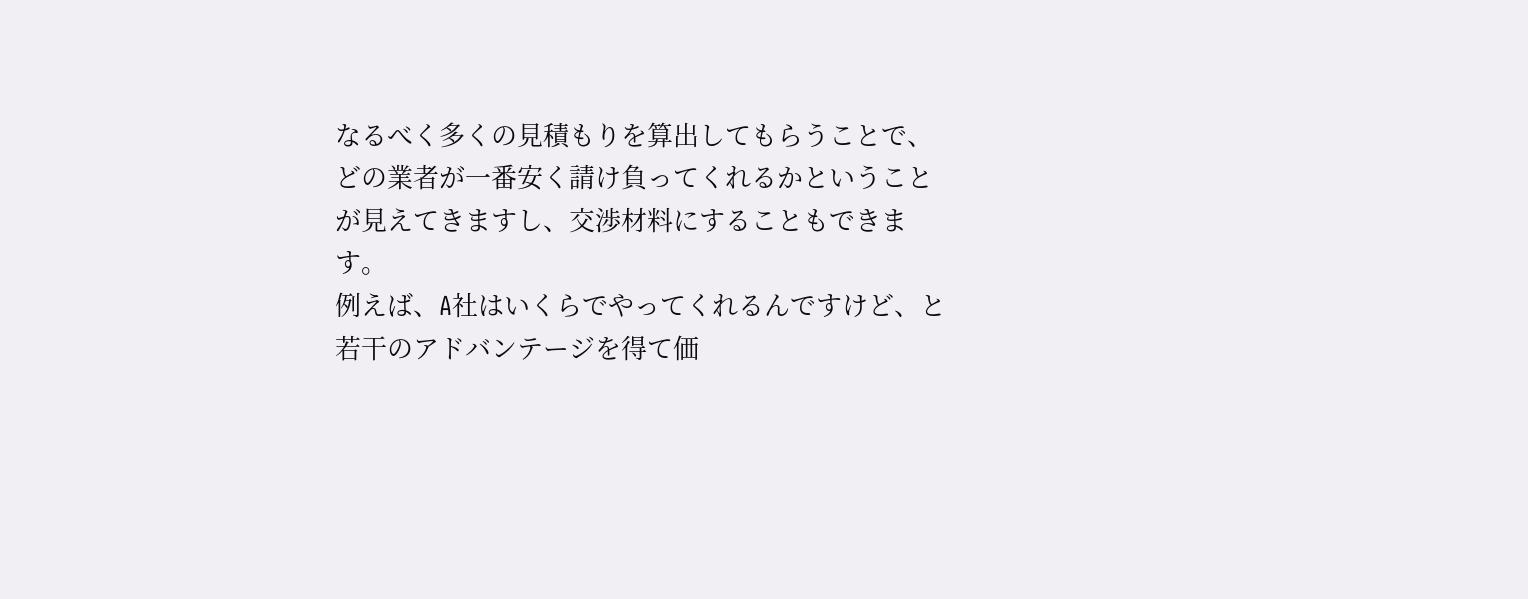なるべく多くの見積もりを算出してもらうことで、どの業者が一番安く請け負ってくれるかということが見えてきますし、交渉材料にすることもできます。
例えば、A社はいくらでやってくれるんですけど、と若干のアドバンテージを得て価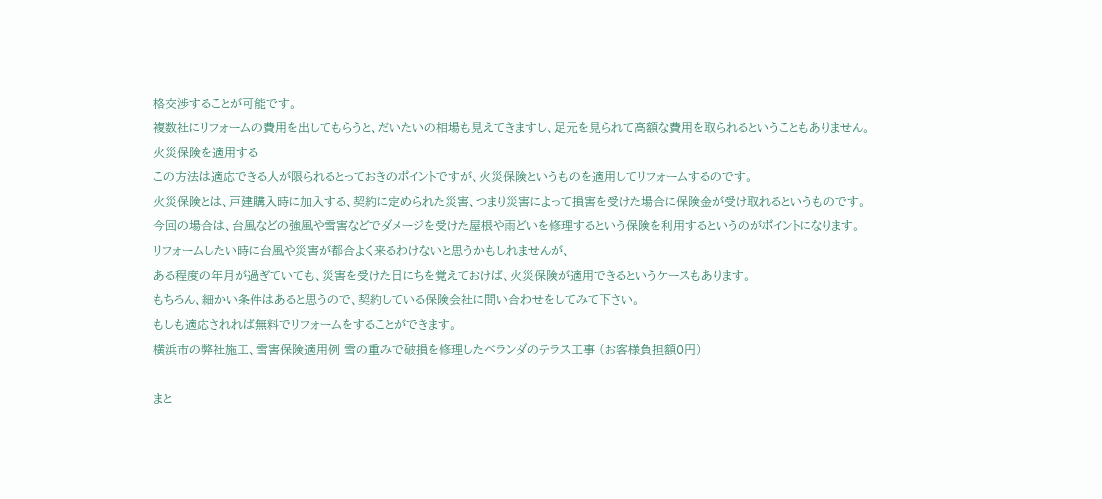格交渉することが可能です。
複数社にリフォームの費用を出してもらうと、だいたいの相場も見えてきますし、足元を見られて高額な費用を取られるということもありません。
火災保険を適用する
この方法は適応できる人が限られるとっておきのポイントですが、火災保険というものを適用してリフォームするのです。
火災保険とは、戸建購入時に加入する、契約に定められた災害、つまり災害によって損害を受けた場合に保険金が受け取れるというものです。
今回の場合は、台風などの強風や雪害などでダメージを受けた屋根や雨どいを修理するという保険を利用するというのがポイントになります。
リフォームしたい時に台風や災害が都合よく来るわけないと思うかもしれませんが、
ある程度の年月が過ぎていても、災害を受けた日にちを覚えておけば、火災保険が適用できるというケースもあります。
もちろん、細かい条件はあると思うので、契約している保険会社に問い合わせをしてみて下さい。
もしも適応されれば無料でリフォームをすることができます。
横浜市の弊社施工、雪害保険適用例 雪の重みで破損を修理したベランダのテラス工事 (お客様負担額0円)

まと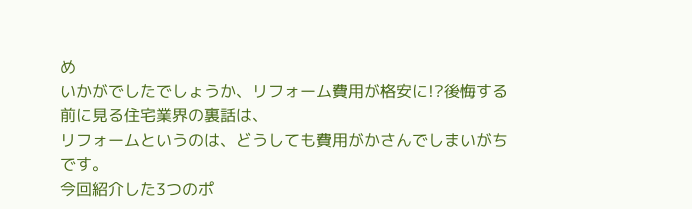め
いかがでしたでしょうか、リフォーム費用が格安に!?後悔する前に見る住宅業界の裏話は、
リフォームというのは、どうしても費用がかさんでしまいがちです。
今回紹介した3つのポ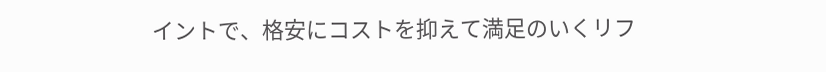イントで、格安にコストを抑えて満足のいくリフ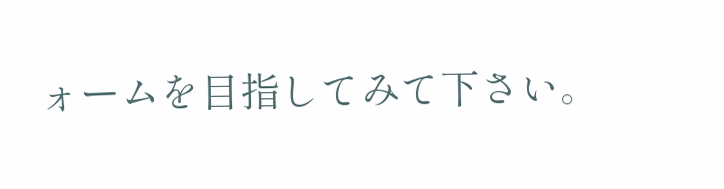ォームを目指してみて下さい。